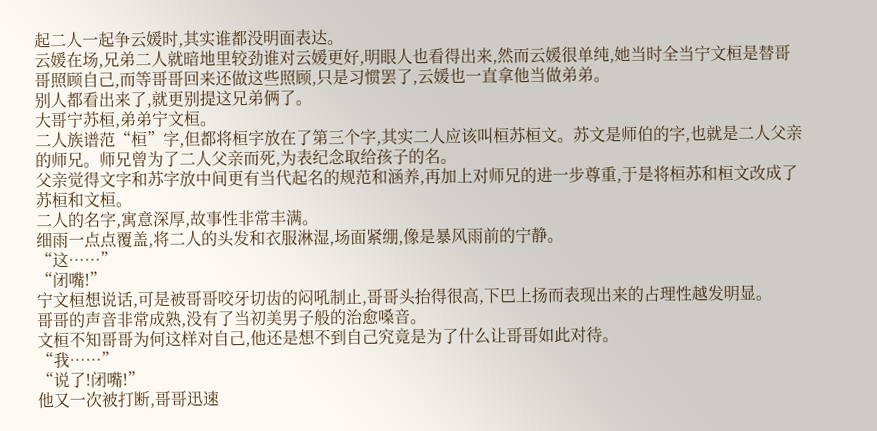起二人一起争云媛时,其实谁都没明面表达。
云媛在场,兄弟二人就暗地里较劲谁对云媛更好,明眼人也看得出来,然而云媛很单纯,她当时全当宁文桓是替哥哥照顾自己,而等哥哥回来还做这些照顾,只是习惯罢了,云媛也一直拿他当做弟弟。
别人都看出来了,就更别提这兄弟俩了。
大哥宁苏桓,弟弟宁文桓。
二人族谱范“桓”字,但都将桓字放在了第三个字,其实二人应该叫桓苏桓文。苏文是师伯的字,也就是二人父亲的师兄。师兄曾为了二人父亲而死,为表纪念取给孩子的名。
父亲觉得文字和苏字放中间更有当代起名的规范和涵养,再加上对师兄的进一步尊重,于是将桓苏和桓文改成了苏桓和文桓。
二人的名字,寓意深厚,故事性非常丰满。
细雨一点点覆盖,将二人的头发和衣服淋湿,场面紧绷,像是暴风雨前的宁静。
“这……”
“闭嘴!”
宁文桓想说话,可是被哥哥咬牙切齿的闷吼制止,哥哥头抬得很高,下巴上扬而表现出来的占理性越发明显。
哥哥的声音非常成熟,没有了当初美男子般的治愈嗓音。
文桓不知哥哥为何这样对自己,他还是想不到自己究竟是为了什么让哥哥如此对待。
“我……”
“说了!闭嘴!”
他又一次被打断,哥哥迅速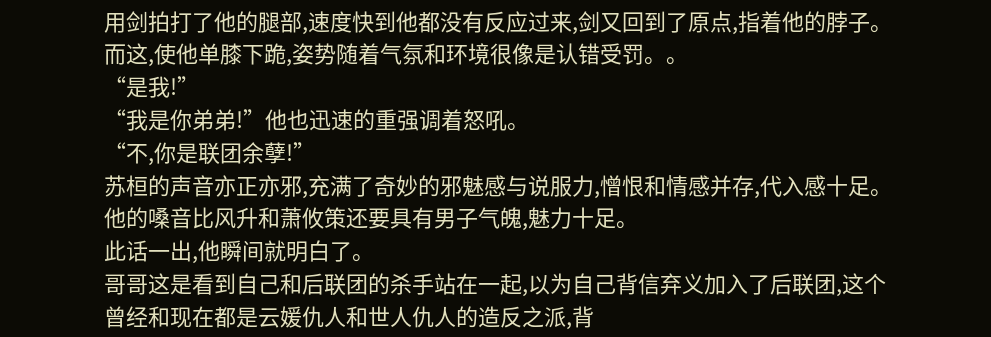用剑拍打了他的腿部,速度快到他都没有反应过来,剑又回到了原点,指着他的脖子。
而这,使他单膝下跪,姿势随着气氛和环境很像是认错受罚。。
“是我!”
“我是你弟弟!”他也迅速的重强调着怒吼。
“不,你是联团余孽!”
苏桓的声音亦正亦邪,充满了奇妙的邪魅感与说服力,憎恨和情感并存,代入感十足。他的嗓音比风升和萧攸策还要具有男子气魄,魅力十足。
此话一出,他瞬间就明白了。
哥哥这是看到自己和后联团的杀手站在一起,以为自己背信弃义加入了后联团,这个曾经和现在都是云媛仇人和世人仇人的造反之派,背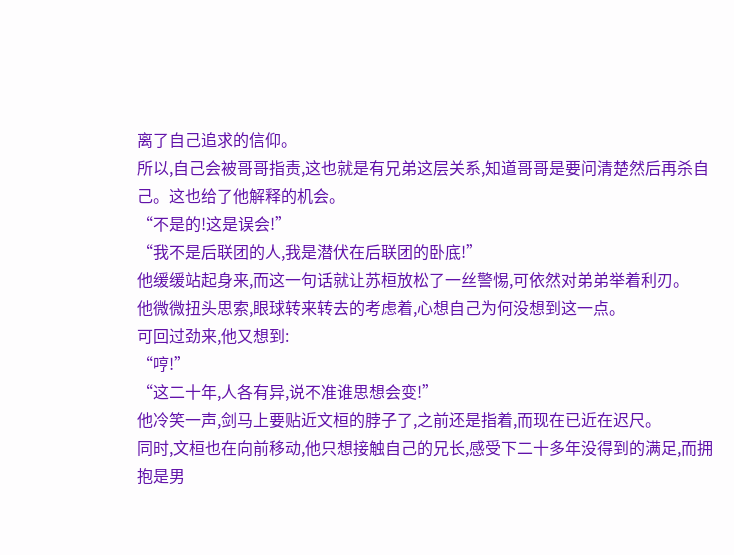离了自己追求的信仰。
所以,自己会被哥哥指责,这也就是有兄弟这层关系,知道哥哥是要问清楚然后再杀自己。这也给了他解释的机会。
“不是的!这是误会!”
“我不是后联团的人,我是潜伏在后联团的卧底!”
他缓缓站起身来,而这一句话就让苏桓放松了一丝警惕,可依然对弟弟举着利刃。
他微微扭头思索,眼球转来转去的考虑着,心想自己为何没想到这一点。
可回过劲来,他又想到:
“哼!”
“这二十年,人各有异,说不准谁思想会变!”
他冷笑一声,剑马上要贴近文桓的脖子了,之前还是指着,而现在已近在迟尺。
同时,文桓也在向前移动,他只想接触自己的兄长,感受下二十多年没得到的满足,而拥抱是男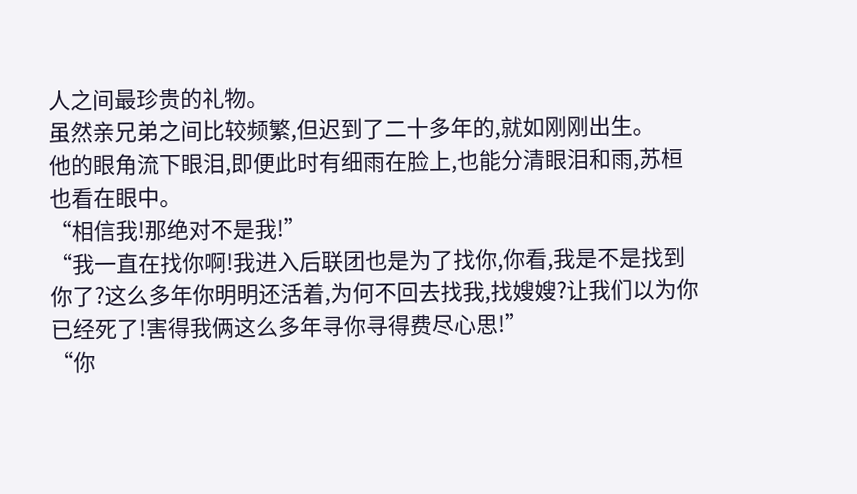人之间最珍贵的礼物。
虽然亲兄弟之间比较频繁,但迟到了二十多年的,就如刚刚出生。
他的眼角流下眼泪,即便此时有细雨在脸上,也能分清眼泪和雨,苏桓也看在眼中。
“相信我!那绝对不是我!”
“我一直在找你啊!我进入后联团也是为了找你,你看,我是不是找到你了?这么多年你明明还活着,为何不回去找我,找嫂嫂?让我们以为你已经死了!害得我俩这么多年寻你寻得费尽心思!”
“你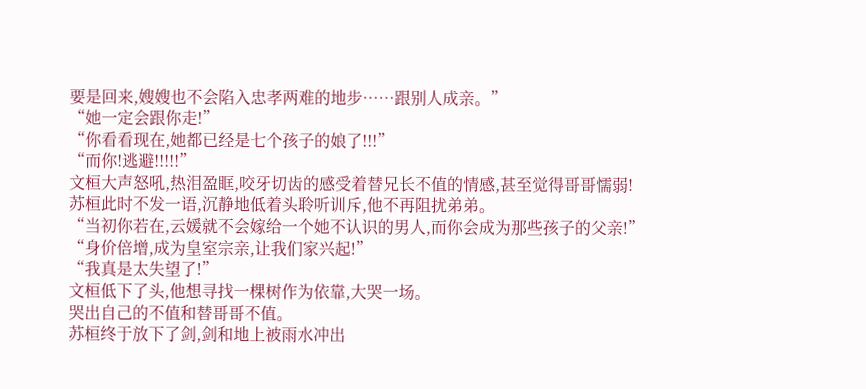要是回来,嫂嫂也不会陷入忠孝两难的地步……跟别人成亲。”
“她一定会跟你走!”
“你看看现在,她都已经是七个孩子的娘了!!!”
“而你!逃避!!!!!”
文桓大声怒吼,热泪盈眶,咬牙切齿的感受着替兄长不值的情感,甚至觉得哥哥懦弱!
苏桓此时不发一语,沉静地低着头聆听训斥,他不再阻扰弟弟。
“当初你若在,云媛就不会嫁给一个她不认识的男人,而你会成为那些孩子的父亲!”
“身价倍增,成为皇室宗亲,让我们家兴起!”
“我真是太失望了!”
文桓低下了头,他想寻找一棵树作为依靠,大哭一场。
哭出自己的不值和替哥哥不值。
苏桓终于放下了剑,剑和地上被雨水冲出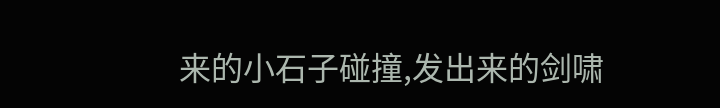来的小石子碰撞,发出来的剑啸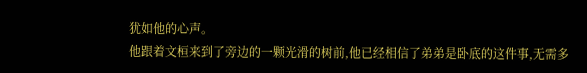犹如他的心声。
他跟着文桓来到了旁边的一颗光滑的树前,他已经相信了弟弟是卧底的这件事,无需多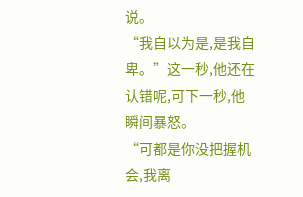说。
“我自以为是,是我自卑。”这一秒,他还在认错呢,可下一秒,他瞬间暴怒。
“可都是你没把握机会,我离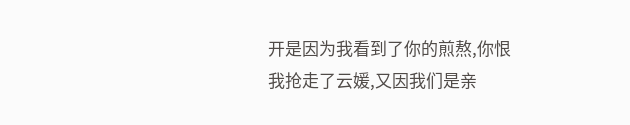开是因为我看到了你的煎熬,你恨我抢走了云媛,又因我们是亲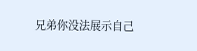兄弟你没法展示自己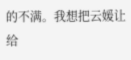的不满。我想把云媛让给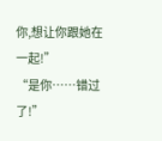你,想让你跟她在一起!”
“是你……错过了!”